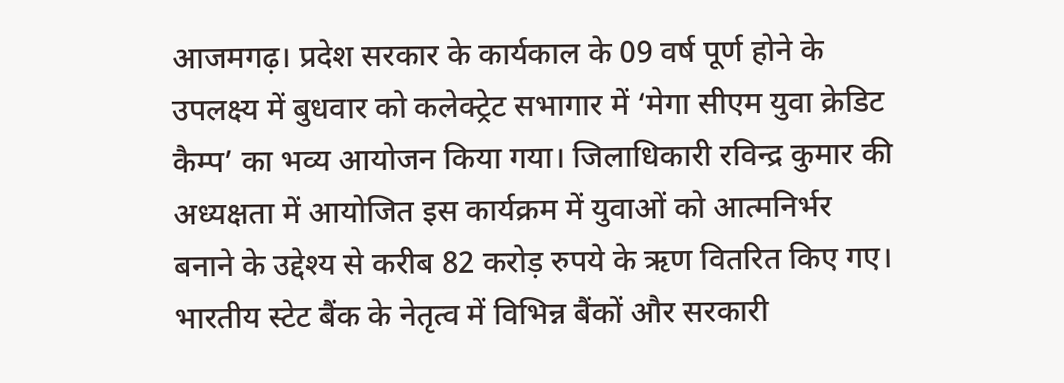आजमगढ़। प्रदेश सरकार के कार्यकाल के 09 वर्ष पूर्ण होने के उपलक्ष्य में बुधवार को कलेक्ट्रेट सभागार में ‘मेगा सीएम युवा क्रेडिट कैम्प’ का भव्य आयोजन किया गया। जिलाधिकारी रविन्द्र कुमार की अध्यक्षता में आयोजित इस कार्यक्रम में युवाओं को आत्मनिर्भर बनाने के उद्देश्य से करीब 82 करोड़ रुपये के ऋण वितरित किए गए। भारतीय स्टेट बैंक के नेतृत्व में विभिन्न बैंकों और सरकारी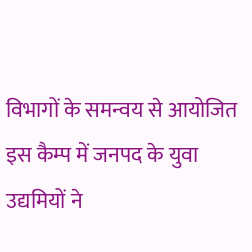विभागों के समन्वय से आयोजित इस कैम्प में जनपद के युवा उद्यमियों ने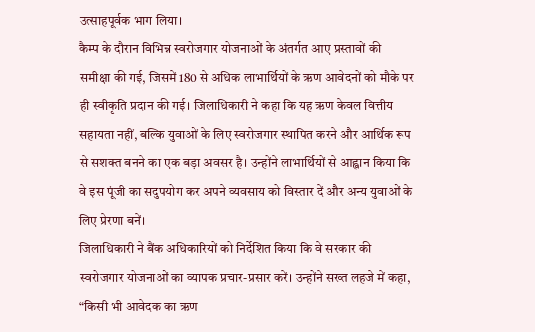उत्साहपूर्वक भाग लिया।
कैम्प के दौरान विभिन्न स्वरोजगार योजनाओं के अंतर्गत आए प्रस्तावों की समीक्षा की गई, जिसमें 180 से अधिक लाभार्थियों के ऋण आवेदनों को मौके पर ही स्वीकृति प्रदान की गई। जिलाधिकारी ने कहा कि यह ऋण केवल वित्तीय सहायता नहीं, बल्कि युवाओं के लिए स्वरोजगार स्थापित करने और आर्थिक रूप से सशक्त बनने का एक बड़ा अवसर है। उन्होंने लाभार्थियों से आह्वान किया कि वे इस पूंजी का सदुपयोग कर अपने व्यवसाय को विस्तार दें और अन्य युवाओं के लिए प्रेरणा बनें।
जिलाधिकारी ने बैंक अधिकारियों को निर्देशित किया कि वे सरकार की स्वरोजगार योजनाओं का व्यापक प्रचार-प्रसार करें। उन्होंने सख्त लहजे में कहा, “किसी भी आवेदक का ऋण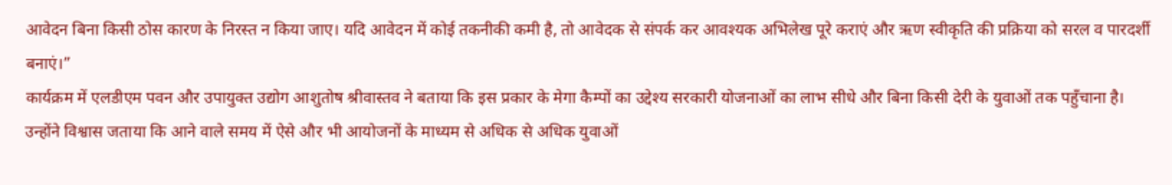आवेदन बिना किसी ठोस कारण के निरस्त न किया जाए। यदि आवेदन में कोई तकनीकी कमी है, तो आवेदक से संपर्क कर आवश्यक अभिलेख पूरे कराएं और ऋण स्वीकृति की प्रक्रिया को सरल व पारदर्शी बनाएं।”
कार्यक्रम में एलडीएम पवन और उपायुक्त उद्योग आशुतोष श्रीवास्तव ने बताया कि इस प्रकार के मेगा कैम्पों का उद्देश्य सरकारी योजनाओं का लाभ सीधे और बिना किसी देरी के युवाओं तक पहुँचाना है। उन्होंने विश्वास जताया कि आने वाले समय में ऐसे और भी आयोजनों के माध्यम से अधिक से अधिक युवाओं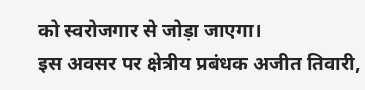को स्वरोजगार से जोड़ा जाएगा।
इस अवसर पर क्षेत्रीय प्रबंधक अजीत तिवारी,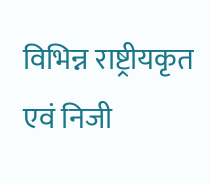विभिन्न राष्ट्रीयकृत एवं निजी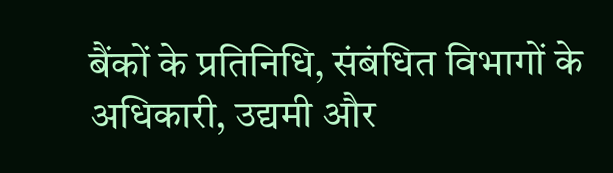बैंकों के प्रतिनिधि, संबंधित विभागों के अधिकारी, उद्यमी और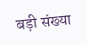बड़ी संख्या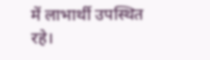में लाभार्थी उपस्थित रहे।